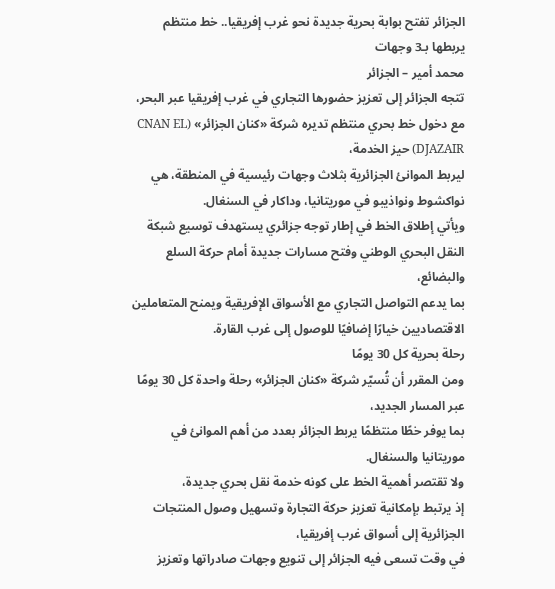الجزائر تفتح بوابة بحرية جديدة نحو غرب إفريقيا.. خط منتظم يربطها بـ3 وجهات
محمد أمير – الجزائر
تتجه الجزائر إلى تعزيز حضورها التجاري في غرب إفريقيا عبر البحر، مع دخول خط بحري منتظم تديره شركة «كنان الجزائر» (CNAN EL DJAZAIR) حيز الخدمة،
ليربط الموانئ الجزائرية بثلاث وجهات رئيسية في المنطقة، هي نواكشوط ونواذيبو في موريتانيا، وداكار في السنغال.
ويأتي إطلاق الخط في إطار توجه جزائري يستهدف توسيع شبكة النقل البحري الوطني وفتح مسارات جديدة أمام حركة السلع والبضائع،
بما يدعم التواصل التجاري مع الأسواق الإفريقية ويمنح المتعاملين الاقتصاديين خيارًا إضافيًا للوصول إلى غرب القارة.
رحلة بحرية كل 30 يومًا
ومن المقرر أن تُسيّر شركة «كنان الجزائر» رحلة واحدة كل 30 يومًا عبر المسار الجديد،
بما يوفر خطًا منتظمًا يربط الجزائر بعدد من أهم الموانئ في موريتانيا والسنغال.
ولا تقتصر أهمية الخط على كونه خدمة نقل بحري جديدة،
إذ يرتبط بإمكانية تعزيز حركة التجارة وتسهيل وصول المنتجات الجزائرية إلى أسواق غرب إفريقيا،
في وقت تسعى فيه الجزائر إلى تنويع وجهات صادراتها وتعزيز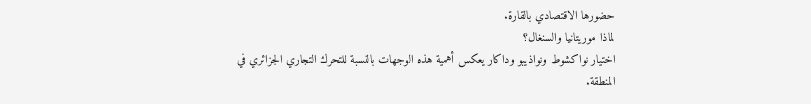حضورها الاقتصادي بالقارة.
لماذا موريتانيا والسنغال؟
اختيار نواكشوط ونواذيبو وداكار يعكس أهمية هذه الوجهات بالنسبة للتحرك التجاري الجزائري في المنطقة.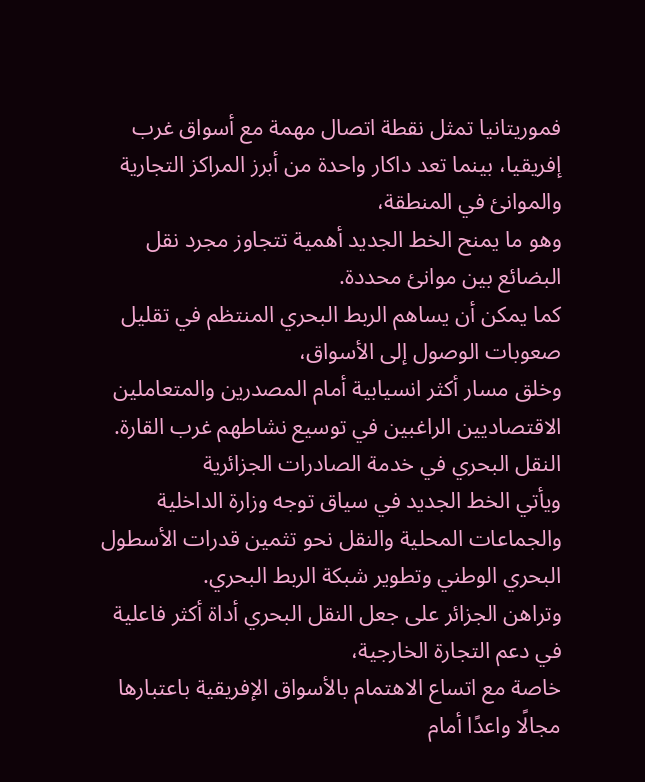فموريتانيا تمثل نقطة اتصال مهمة مع أسواق غرب إفريقيا، بينما تعد داكار واحدة من أبرز المراكز التجارية والموانئ في المنطقة،
وهو ما يمنح الخط الجديد أهمية تتجاوز مجرد نقل البضائع بين موانئ محددة.
كما يمكن أن يساهم الربط البحري المنتظم في تقليل صعوبات الوصول إلى الأسواق،
وخلق مسار أكثر انسيابية أمام المصدرين والمتعاملين الاقتصاديين الراغبين في توسيع نشاطهم غرب القارة.
النقل البحري في خدمة الصادرات الجزائرية
ويأتي الخط الجديد في سياق توجه وزارة الداخلية والجماعات المحلية والنقل نحو تثمين قدرات الأسطول البحري الوطني وتطوير شبكة الربط البحري.
وتراهن الجزائر على جعل النقل البحري أداة أكثر فاعلية في دعم التجارة الخارجية،
خاصة مع اتساع الاهتمام بالأسواق الإفريقية باعتبارها مجالًا واعدًا أمام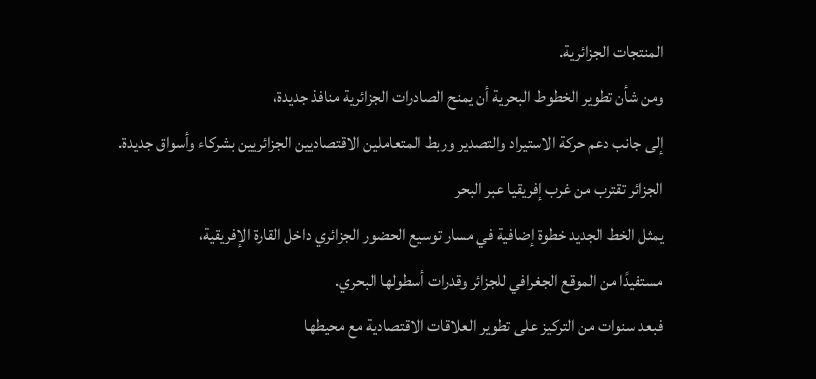المنتجات الجزائرية.
ومن شأن تطوير الخطوط البحرية أن يمنح الصادرات الجزائرية منافذ جديدة،
إلى جانب دعم حركة الاستيراد والتصدير وربط المتعاملين الاقتصاديين الجزائريين بشركاء وأسواق جديدة.
الجزائر تقترب من غرب إفريقيا عبر البحر
يمثل الخط الجديد خطوة إضافية في مسار توسيع الحضور الجزائري داخل القارة الإفريقية،
مستفيدًا من الموقع الجغرافي للجزائر وقدرات أسطولها البحري.
فبعد سنوات من التركيز على تطوير العلاقات الاقتصادية مع محيطها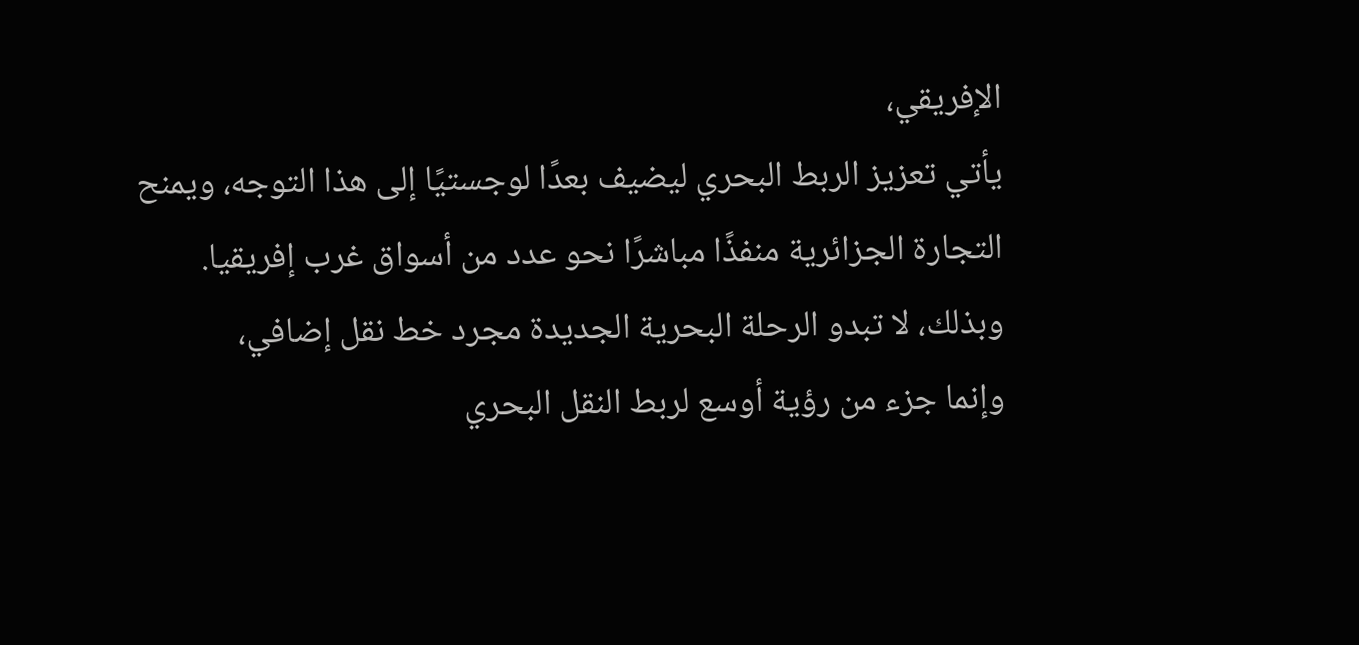الإفريقي،
يأتي تعزيز الربط البحري ليضيف بعدًا لوجستيًا إلى هذا التوجه، ويمنح التجارة الجزائرية منفذًا مباشرًا نحو عدد من أسواق غرب إفريقيا.
وبذلك، لا تبدو الرحلة البحرية الجديدة مجرد خط نقل إضافي،
وإنما جزء من رؤية أوسع لربط النقل البحري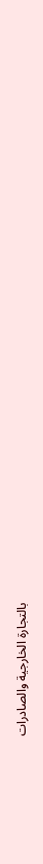بالتجارة الخارجية والصادرات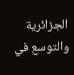الجزائرية والتوسع في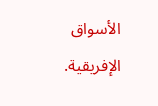الأسواق الإفريقية.